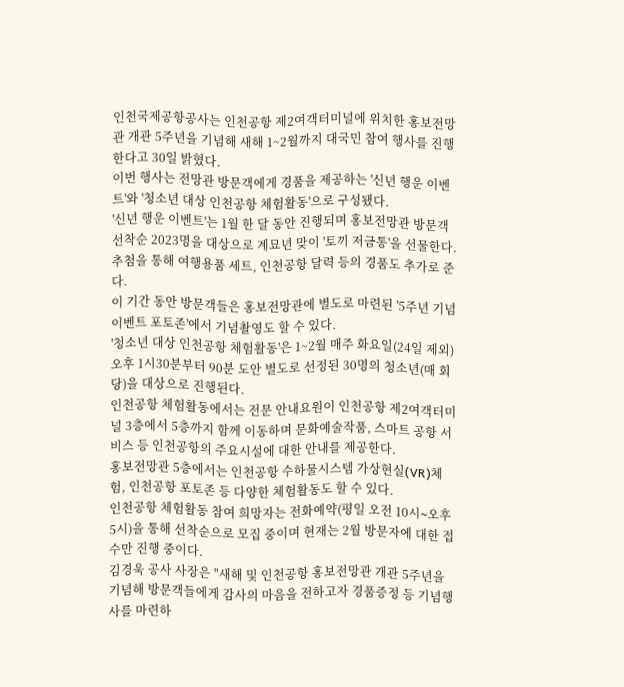인천국제공항공사는 인천공항 제2여객터미널에 위치한 홍보전망관 개관 5주년을 기념해 새해 1~2월까지 대국민 참여 행사를 진행한다고 30일 밝혔다.
이번 행사는 전망관 방문객에게 경품을 제공하는 '신년 행운 이벤트'와 '청소년 대상 인천공항 체험활동'으로 구성됐다.
'신년 행운 이벤트'는 1월 한 달 동안 진행되며 홍보전망관 방문객 선착순 2023명을 대상으로 계묘년 맞이 '토끼 저금통'을 선물한다. 추첨을 통해 여행용품 세트, 인천공항 달력 등의 경품도 추가로 준다.
이 기간 동안 방문객들은 홍보전망관에 별도로 마련된 '5주년 기념 이벤트 포토존'에서 기념촬영도 할 수 있다.
'청소년 대상 인천공항 체험활동'은 1~2월 매주 화요일(24일 제외) 오후 1시30분부터 90분 도안 별도로 선정된 30명의 청소년(매 회당)을 대상으로 진행된다.
인천공항 체험활동에서는 전문 안내요원이 인천공항 제2여객터미널 3층에서 5층까지 함께 이동하며 문화예술작품, 스마트 공항 서비스 등 인천공항의 주요시설에 대한 안내를 제공한다.
홍보전망관 5층에서는 인천공항 수하물시스템 가상현실(VR)체험, 인천공항 포토존 등 다양한 체험활동도 할 수 있다.
인천공항 체험활동 참여 희망자는 전화예약(평일 오전 10시∼오후 5시)을 통해 선착순으로 모집 중이며 현재는 2월 방문자에 대한 접수만 진행 중이다.
김경욱 공사 사장은 "새해 및 인천공항 홍보전망관 개관 5주년을 기념해 방문객들에게 감사의 마음을 전하고자 경품증정 등 기념행사를 마련하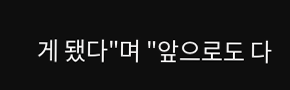게 됐다"며 "앞으로도 다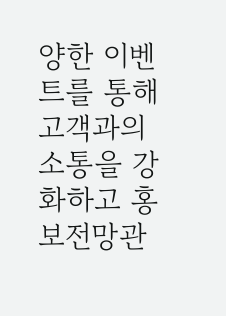양한 이벤트를 통해 고객과의 소통을 강화하고 홍보전망관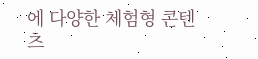에 다양한 체험형 콘텐츠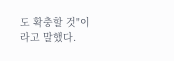도 확충할 것"이라고 말했다.